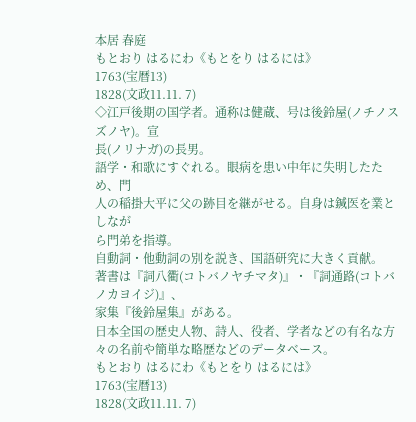本居 春庭
もとおり はるにわ《もとをり はるには》
1763(宝暦13)
1828(文政11.11. 7)
◇江戸後期の国学者。通称は健蔵、号は後鈴屋(ノチノスズノヤ)。宣
長(ノリナガ)の長男。
語学・和歌にすぐれる。眼病を患い中年に失明したため、門
人の稲掛大平に父の跡目を継がせる。自身は鍼医を業としなが
ら門弟を指導。
自動詞・他動詞の別を説き、国語研究に大きく貢献。
著書は『詞八衢(コトバノヤチマタ)』・『詞通路(コトバノカヨイジ)』、
家集『後鈴屋集』がある。
日本全国の歴史人物、詩人、役者、学者などの有名な方々の名前や簡単な略歴などのデータベース。
もとおり はるにわ《もとをり はるには》
1763(宝暦13)
1828(文政11.11. 7)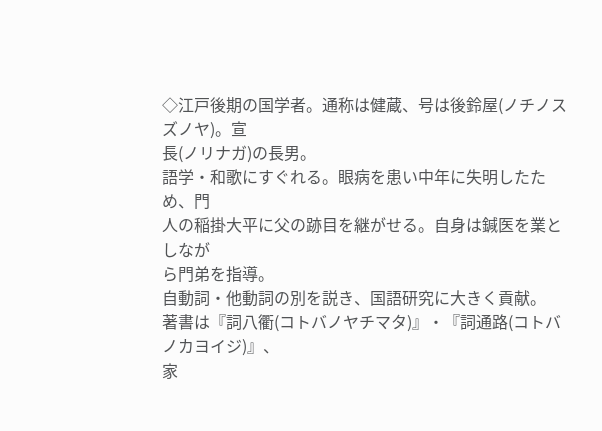◇江戸後期の国学者。通称は健蔵、号は後鈴屋(ノチノスズノヤ)。宣
長(ノリナガ)の長男。
語学・和歌にすぐれる。眼病を患い中年に失明したため、門
人の稲掛大平に父の跡目を継がせる。自身は鍼医を業としなが
ら門弟を指導。
自動詞・他動詞の別を説き、国語研究に大きく貢献。
著書は『詞八衢(コトバノヤチマタ)』・『詞通路(コトバノカヨイジ)』、
家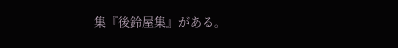集『後鈴屋集』がある。